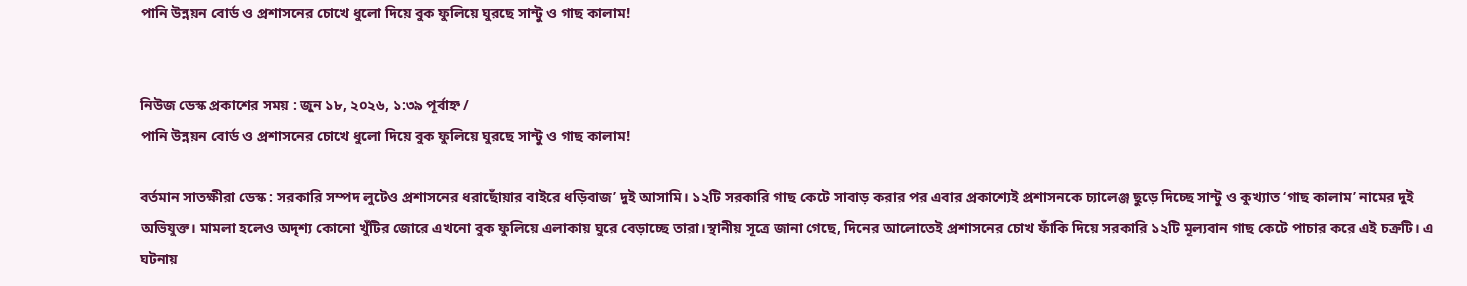পানি উন্নয়ন বোর্ড ও প্রশাসনের চোখে ধুলো দিয়ে বুক ফুলিয়ে ঘুরছে সান্টু ও গাছ কালাম!


নিউজ ডেস্ক প্রকাশের সময় : জুন ১৮, ২০২৬, ১:৩৯ পূর্বাহ্ন /
পানি উন্নয়ন বোর্ড ও প্রশাসনের চোখে ধুলো দিয়ে বুক ফুলিয়ে ঘুরছে সান্টু ও গাছ কালাম!

বর্তমান সাতক্ষীরা ডেস্ক : সরকারি সম্পদ লুটেও প্রশাসনের ধরাছোঁয়ার বাইরে ধড়িবাজ’ দুই আসামি। ১২টি সরকারি গাছ কেটে সাবাড় করার পর এবার প্রকাশ্যেই প্রশাসনকে চ্যালেঞ্জ ছুড়ে দিচ্ছে সান্টু ও কুখ্যাত ‘গাছ কালাম’ নামের দুই অভিযুক্ত। মামলা হলেও অদৃশ্য কোনো খুঁটির জোরে এখনো বুক ফুলিয়ে এলাকায় ঘুরে বেড়াচ্ছে তারা।স্থানীয় সূত্রে জানা গেছে, দিনের আলোতেই প্রশাসনের চোখ ফাঁকি দিয়ে সরকারি ১২টি মূল্যবান গাছ কেটে পাচার করে এই চক্রটি। এ ঘটনায়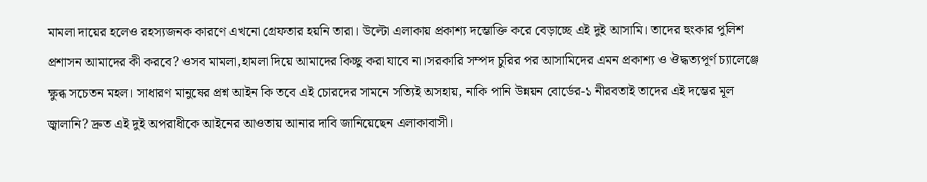মামলা দায়ের হলেও রহস্যজনক কারণে এখনো গ্রেফতার হয়নি তারা। উল্টো এলাকায় প্রকাশ্য দম্ভোক্তি করে বেড়াচ্ছে এই দুই আসামি। তাদের হুংকার পুলিশ প্রশাসন আমাদের কী করবে? ওসব মামলা,হামলা দিয়ে আমাদের কিচ্ছু করা যাবে না।সরকারি সম্পদ চুরির পর আসামিদের এমন প্রকাশ্য ও ঔদ্ধত্যপূর্ণ চ্যালেঞ্জে ক্ষুব্ধ সচেতন মহল। সাধারণ মানুষের প্রশ্ন আইন কি তবে এই চোরদের সামনে সত্যিই অসহায়, নাকি পানি উন্নয়ন বোর্ডের-১ নীরবতাই তাদের এই দম্ভের মূল জ্বালানি? দ্রুত এই দুই অপরাধীকে আইনের আওতায় আনার দাবি জানিয়েছেন এলাকাবাসী।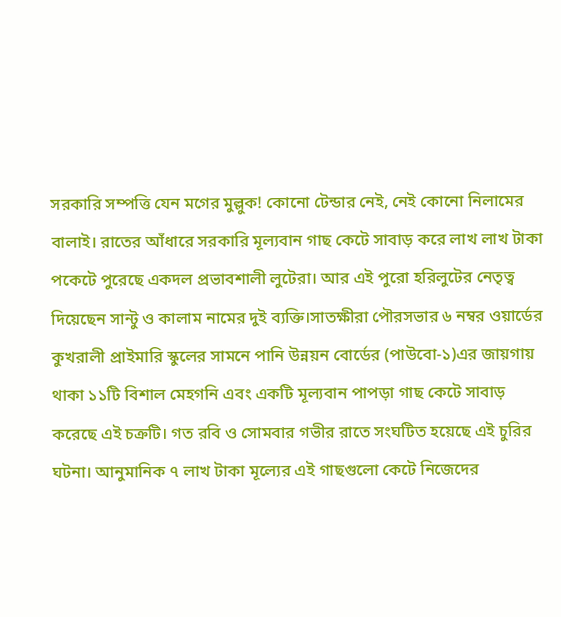সরকারি সম্পত্তি যেন মগের মুল্লুক! কোনো টেন্ডার নেই, নেই কোনো নিলামের বালাই। রাতের আঁধারে সরকারি মূল্যবান গাছ কেটে সাবাড় করে লাখ লাখ টাকা পকেটে পুরেছে একদল প্রভাবশালী লুটেরা। আর এই পুরো হরিলুটের নেতৃত্ব দিয়েছেন সান্টু ও কালাম নামের দুই ব্যক্তি।সাতক্ষীরা পৌরসভার ৬ নম্বর ওয়ার্ডের কুখরালী প্রাইমারি স্কুলের সামনে পানি উন্নয়ন বোর্ডের (পাউবো-১)এর জায়গায় থাকা ১১টি বিশাল মেহগনি এবং একটি মূল্যবান পাপড়া গাছ কেটে সাবাড় করেছে এই চক্রটি। গত রবি ও সোমবার গভীর রাতে সংঘটিত হয়েছে এই চুরির ঘটনা। আনুমানিক ৭ লাখ টাকা মূল্যের এই গাছগুলো কেটে নিজেদের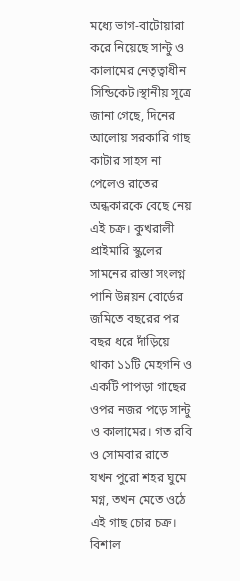মধ্যে ভাগ-বাটোয়ারা করে নিয়েছে সান্টু ও কালামের নেতৃত্বাধীন সিন্ডিকেট।স্থানীয় সূত্রে জানা গেছে, দিনের আলোয় সরকারি গাছ কাটার সাহস না পেলেও রাতের অন্ধকারকে বেছে নেয় এই চক্র। কুখরালী প্রাইমারি স্কুলের সামনের রাস্তা সংলগ্ন পানি উন্নয়ন বোর্ডের জমিতে বছরের পর বছর ধরে দাঁড়িয়ে থাকা ১১টি মেহগনি ও একটি পাপড়া গাছের ওপর নজর পড়ে সান্টু ও কালামের। গত রবি ও সোমবার রাতে যখন পুরো শহর ঘুমে মগ্ন, তখন মেতে ওঠে এই গাছ চোর চক্র। বিশাল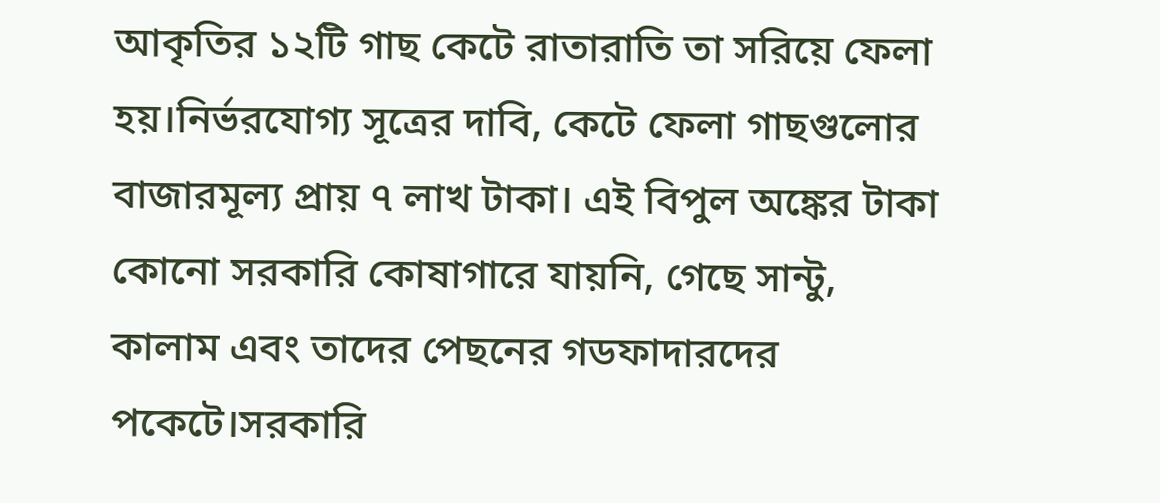আকৃতির ১২টি গাছ কেটে রাতারাতি তা সরিয়ে ফেলা হয়।নির্ভরযোগ্য সূত্রের দাবি, কেটে ফেলা গাছগুলোর বাজারমূল্য প্রায় ৭ লাখ টাকা। এই বিপুল অঙ্কের টাকা কোনো সরকারি কোষাগারে যায়নি, গেছে সান্টু, কালাম এবং তাদের পেছনের গডফাদারদের পকেটে।সরকারি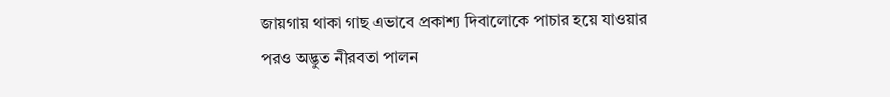জায়গায় থাকা গাছ এভাবে প্রকাশ্য দিবালোকে পাচার হয়ে যাওয়ার পরও অদ্ভুত নীরবতা পালন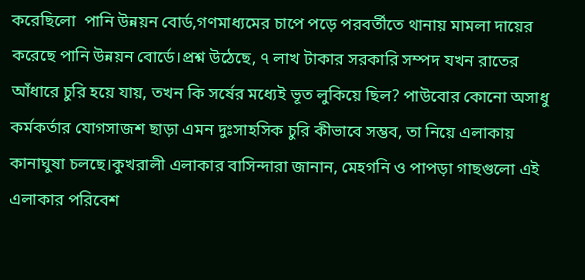করেছিলো  পানি উন্নয়ন বোর্ড,গণমাধ্যমের চাপে পড়ে পরবর্তীতে থানায় মামলা দায়ের করেছে পানি উন্নয়ন বোর্ডে।প্রশ্ন উঠেছে, ৭ লাখ টাকার সরকারি সম্পদ যখন রাতের আঁধারে চুরি হয়ে যায়, তখন কি সর্ষের মধ্যেই ভূত লুকিয়ে ছিল? পাউবোর কোনো অসাধু কর্মকর্তার যোগসাজশ ছাড়া এমন দুঃসাহসিক চুরি কীভাবে সম্ভব, তা নিয়ে এলাকায় কানাঘুষা চলছে।কুখরালী এলাকার বাসিন্দারা জানান, মেহগনি ও পাপড়া গাছগুলো এই এলাকার পরিবেশ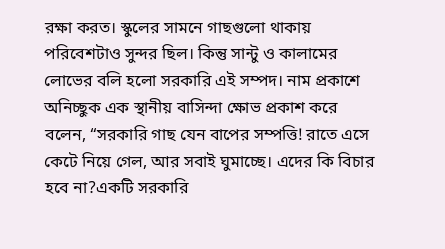রক্ষা করত। স্কুলের সামনে গাছগুলো থাকায় পরিবেশটাও সুন্দর ছিল। কিন্তু সান্টু ও কালামের লোভের বলি হলো সরকারি এই সম্পদ। নাম প্রকাশে অনিচ্ছুক এক স্থানীয় বাসিন্দা ক্ষোভ প্রকাশ করে বলেন, “সরকারি গাছ যেন বাপের সম্পত্তি! রাতে এসে কেটে নিয়ে গেল, আর সবাই ঘুমাচ্ছে। এদের কি বিচার হবে না?একটি সরকারি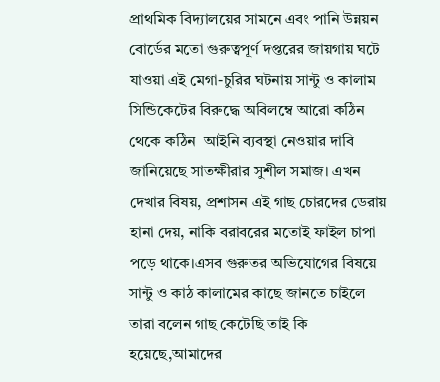প্রাথমিক বিদ্যালয়ের সামনে এবং পানি উন্নয়ন বোর্ডের মতো গুরুত্বপূর্ণ দপ্তরের জায়গায় ঘটে যাওয়া এই মেগা-চুরির ঘটনায় সান্টু ও কালাম সিন্ডিকেটের বিরুদ্ধে অবিলম্বে আরো কঠিন থেকে কঠিন  আইনি ব্যবস্থা নেওয়ার দাবি জানিয়েছে সাতক্ষীরার সুশীল সমাজ। এখন দেখার বিষয়, প্রশাসন এই গাছ চোরদের ডেরায় হানা দেয়, নাকি বরাবরের মতোই ফাইল চাপা পড়ে থাকে।এসব গুরুতর অভিযোগের বিষয়ে সান্টু ও কাঠ কালামের কাছে জানতে চাইলে তারা বলেন গাছ কেটেছি তাই কি হয়েছে,আমাদের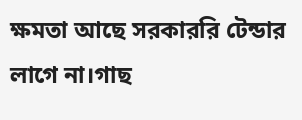ক্ষমতা আছে সরকাররি টেন্ডার লাগে না।গাছ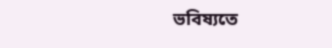ভবিষ্যতে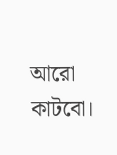আরো কাটবো।